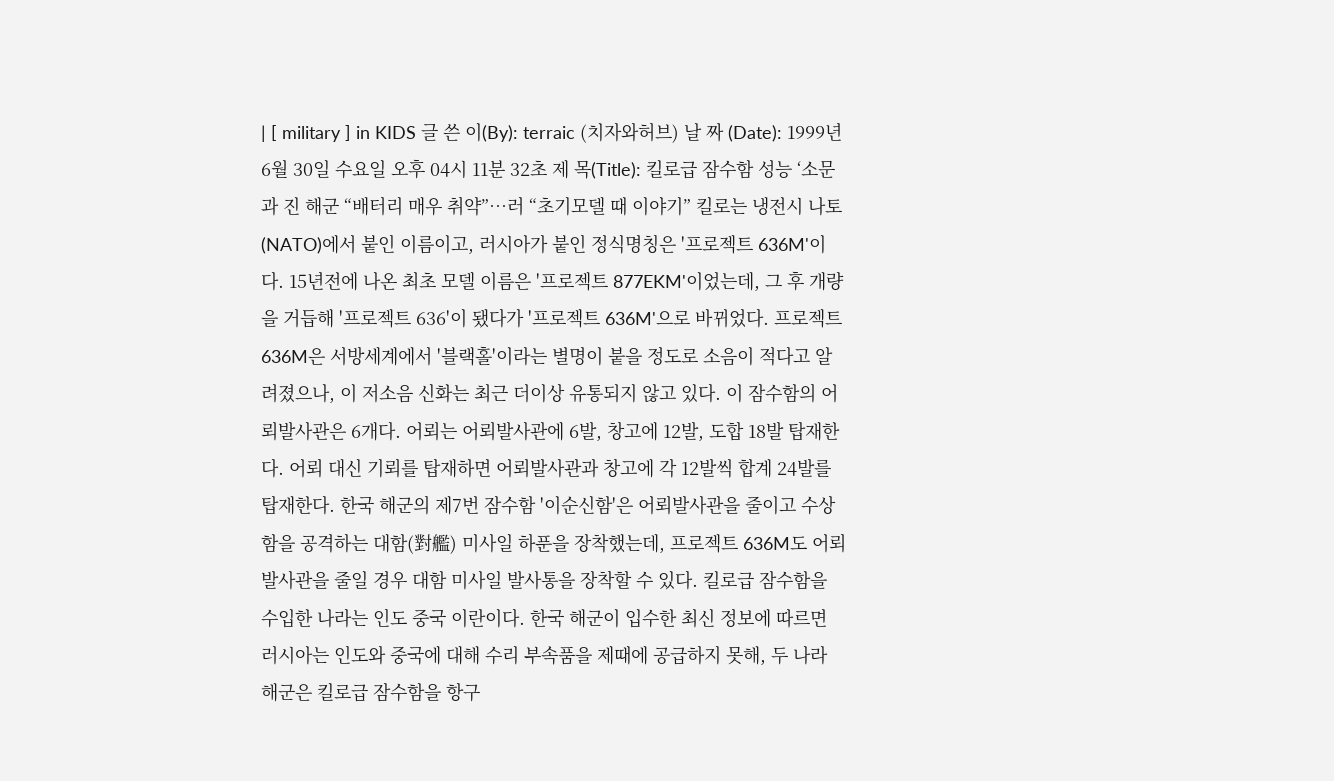| [ military ] in KIDS 글 쓴 이(By): terraic (치자와허브) 날 짜 (Date): 1999년 6월 30일 수요일 오후 04시 11분 32초 제 목(Title): 킬로급 잠수함 성능 ‘소문과 진 해군 “배터리 매우 취약”…러 “초기모델 때 이야기” 킬로는 냉전시 나토(NATO)에서 붙인 이름이고, 러시아가 붙인 정식명칭은 '프로젝트 636M'이다. 15년전에 나온 최초 모델 이름은 '프로젝트 877EKM'이었는데, 그 후 개량을 거듭해 '프로젝트 636'이 됐다가 '프로젝트 636M'으로 바뀌었다. 프로젝트 636M은 서방세계에서 '블랙홀'이라는 별명이 붙을 정도로 소음이 적다고 알려졌으나, 이 저소음 신화는 최근 더이상 유통되지 않고 있다. 이 잠수함의 어뢰발사관은 6개다. 어뢰는 어뢰발사관에 6발, 창고에 12발, 도합 18발 탑재한다. 어뢰 대신 기뢰를 탑재하면 어뢰발사관과 창고에 각 12발씩 합계 24발를 탑재한다. 한국 해군의 제7번 잠수함 '이순신함'은 어뢰발사관을 줄이고 수상함을 공격하는 대함(對艦) 미사일 하푼을 장착했는데, 프로젝트 636M도 어뢰발사관을 줄일 경우 대함 미사일 발사통을 장착할 수 있다. 킬로급 잠수함을 수입한 나라는 인도 중국 이란이다. 한국 해군이 입수한 최신 정보에 따르면 러시아는 인도와 중국에 대해 수리 부속품을 제때에 공급하지 못해, 두 나라 해군은 킬로급 잠수함을 항구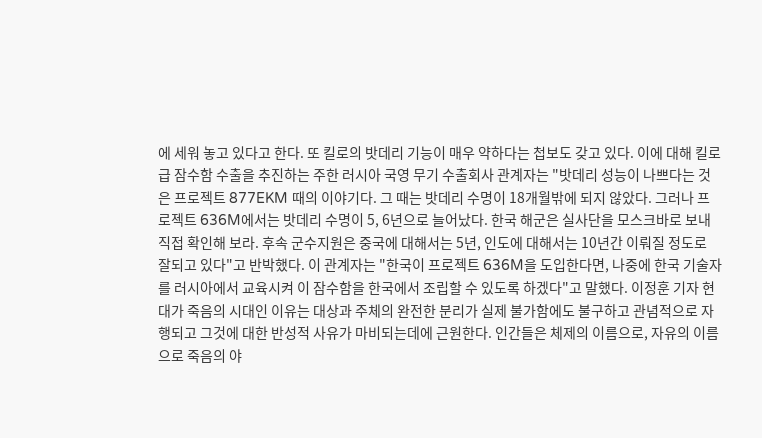에 세워 놓고 있다고 한다. 또 킬로의 밧데리 기능이 매우 약하다는 첩보도 갖고 있다. 이에 대해 킬로급 잠수함 수출을 추진하는 주한 러시아 국영 무기 수출회사 관계자는 "밧데리 성능이 나쁘다는 것은 프로젝트 877EKM 때의 이야기다. 그 때는 밧데리 수명이 18개월밖에 되지 않았다. 그러나 프로젝트 636M에서는 밧데리 수명이 5, 6년으로 늘어났다. 한국 해군은 실사단을 모스크바로 보내 직접 확인해 보라. 후속 군수지원은 중국에 대해서는 5년, 인도에 대해서는 10년간 이뤄질 정도로 잘되고 있다"고 반박했다. 이 관계자는 "한국이 프로젝트 636M을 도입한다면, 나중에 한국 기술자를 러시아에서 교육시켜 이 잠수함을 한국에서 조립할 수 있도록 하겠다"고 말했다. 이정훈 기자 현대가 죽음의 시대인 이유는 대상과 주체의 완전한 분리가 실제 불가함에도 불구하고 관념적으로 자행되고 그것에 대한 반성적 사유가 마비되는데에 근원한다. 인간들은 체제의 이름으로, 자유의 이름으로 죽음의 야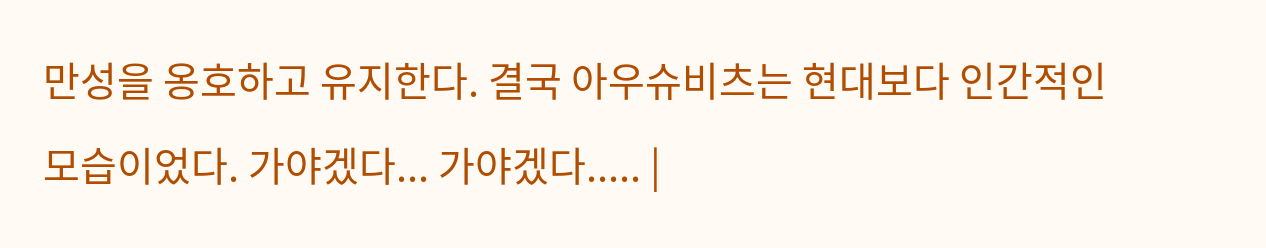만성을 옹호하고 유지한다. 결국 아우슈비츠는 현대보다 인간적인 모습이었다. 가야겠다... 가야겠다..... |